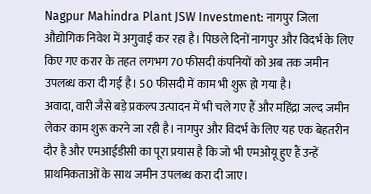Nagpur Mahindra Plant JSW Investment: नागपुर जिला औद्योगिक निवेश में अगुवाई कर रहा है। पिछले दिनों नागपुर और विदर्भ के लिए किए गए करार के तहत लगभग 70 फीसदी कंपनियों को अब तक जमीन उपलब्ध करा दी गई है। 50 फीसदी में काम भी शुरू हो गया है।
अवादा, वारी जैसे बड़े प्रकल्प उत्पादन में भी चले गए हैं और महिंद्रा जल्द जमीन लेकर काम शुरू करने जा रही है। नागपुर और विदर्भ के लिए यह एक बेहतरीन दौर है और एमआईडीसी का पूरा प्रयास है कि जो भी एमओयू हुए हैं उन्हें प्राथमिकताओं के साथ जमीन उपलब्ध करा दी जाए।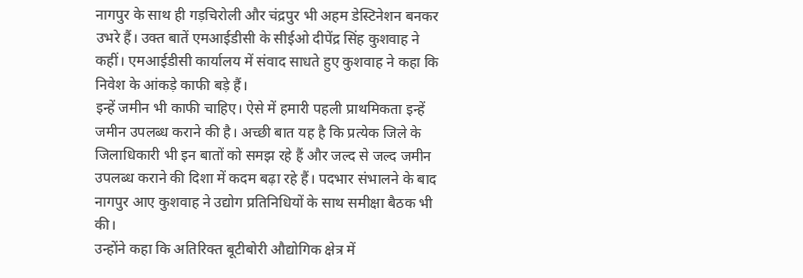नागपुर के साथ ही गड़चिरोली और चंद्रपुर भी अहम डेस्टिनेशन बनकर उभरे हैं। उक्त बातें एमआईडीसी के सीईओ दीपेंद्र सिंह कुशवाह ने कहीं। एमआईडीसी कार्यालय में संवाद साधते हुए कुशवाह ने कहा कि निवेश के आंकड़े काफी बड़े हैं।
इन्हें जमीन भी काफी चाहिए। ऐसे में हमारी पहली प्राथमिकता इन्हें जमीन उपलब्ध कराने की है। अच्छी बात यह है कि प्रत्येक जिले के जिलाधिकारी भी इन बातों को समझ रहे हैं और जल्द से जल्द जमीन उपलब्ध कराने की दिशा में कदम बढ़ा रहे हैं। पदभार संभालने के बाद नागपुर आए कुशवाह ने उद्योग प्रतिनिधियों के साथ समीक्षा बैठक भी की।
उन्होंने कहा कि अतिरिक्त बूटीबोरी औद्योगिक क्षेत्र में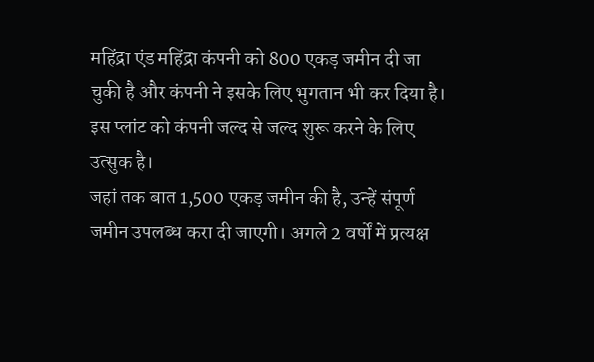महिंद्रा एंड महिंद्रा कंपनी को 800 एकड़ जमीन दी जा चुकी है और कंपनी ने इसके लिए भुगतान भी कर दिया है। इस प्लांट को कंपनी जल्द से जल्द शुरू करने के लिए उत्सुक है।
जहां तक बात 1,500 एकड़ जमीन की है, उन्हें संपूर्ण जमीन उपलब्ध करा दी जाएगी। अगले 2 वर्षों में प्रत्यक्ष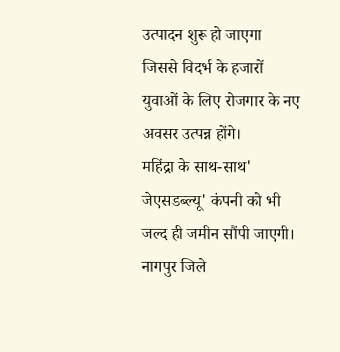उत्पादन शुरू हो जाएगा जिससे विदर्भ के हजारों युवाओं के लिए रोजगार के नए अवसर उत्पन्न होंगे।
महिंद्रा के साथ-साथ' जेएसडब्ल्यू' कंपनी को भी जल्द ही जमीन सौंपी जाएगी। नागपुर जिले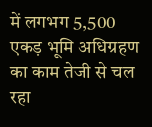में लगभग 5,500 एकड़ भूमि अधिग्रहण का काम तेजी से चल रहा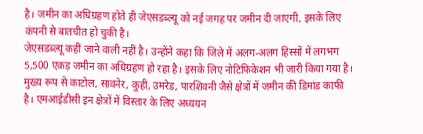है। जमीन का अधिग्रहण होते ही जेएसडब्ल्यू को नई जगह पर जमीन दी जाएगी, इसके लिए कंपनी से बातचीत हो चुकी है।
जेएसडब्ल्यू कहीं जाने वाली नहीं है। उन्होंने कहा कि जिले में अलग-अलग हिस्सों में लगभग 5,500 एकड़ जमीन का अधिग्रहण हो रहा है। इसके लिए नोटिफिकेशन भी जारी किया गया है। मुख्य रूप से काटोल, सावनेर, कुही, उमरेड, पारशिवनी जैसे क्षेत्रों में जमीन की डिमांड काफी है। एमआईडीसी इन क्षेत्रों में विस्तार के लिए अध्ययन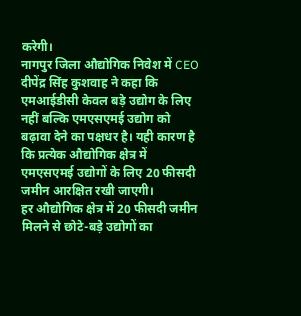करेगी।
नागपुर जिला औद्योगिक निवेश में CEO दीपेंद्र सिंह कुशवाह ने कहा कि एमआईडीसी केवल बड़े उद्योग के लिए नहीं बल्कि एमएसएमई उद्योग को बढ़ावा देने का पक्षधर है। यही कारण है कि प्रत्येक औद्योगिक क्षेत्र में एमएसएमई उद्योगों के लिए 20 फीसदी जमीन आरक्षित रखी जाएगी।
हर औद्योगिक क्षेत्र में 20 फीसदी जमीन मिलने से छोटे-बड़े उद्योगों का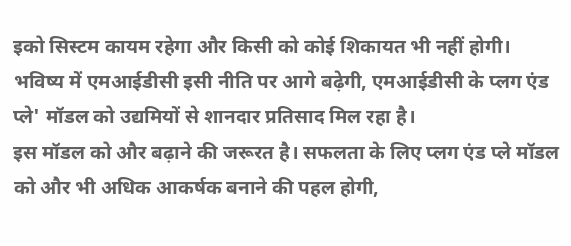इको सिस्टम कायम रहेगा और किसी को कोई शिकायत भी नहीं होगी। भविष्य में एमआईडीसी इसी नीति पर आगे बढ़ेगी, एमआईडीसी के प्लग एंड प्ले' मॉडल को उद्यमियों से शानदार प्रतिसाद मिल रहा है।
इस मॉडल को और बढ़ाने की जरूरत है। सफलता के लिए प्लग एंड प्ले मॉडल को और भी अधिक आकर्षक बनाने की पहल होगी,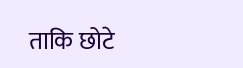ताकि छोटे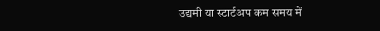उद्यमी या स्टार्टअप कम समय में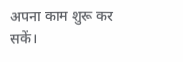अपना काम शुरू कर सकें।